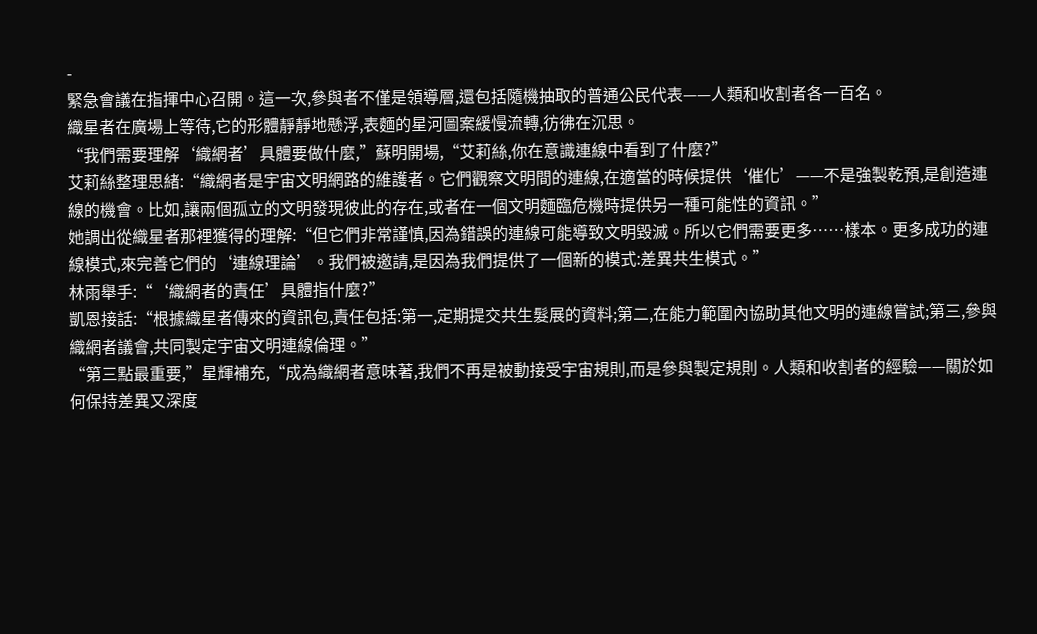-
緊急會議在指揮中心召開。這一次,參與者不僅是領導層,還包括隨機抽取的普通公民代表——人類和收割者各一百名。
織星者在廣場上等待,它的形體靜靜地懸浮,表麵的星河圖案緩慢流轉,彷彿在沉思。
“我們需要理解‘織網者’具體要做什麼,”蘇明開場,“艾莉絲,你在意識連線中看到了什麼?”
艾莉絲整理思緒:“織網者是宇宙文明網路的維護者。它們觀察文明間的連線,在適當的時候提供‘催化’——不是強製乾預,是創造連線的機會。比如,讓兩個孤立的文明發現彼此的存在,或者在一個文明麵臨危機時提供另一種可能性的資訊。”
她調出從織星者那裡獲得的理解:“但它們非常謹慎,因為錯誤的連線可能導致文明毀滅。所以它們需要更多……樣本。更多成功的連線模式,來完善它們的‘連線理論’。我們被邀請,是因為我們提供了一個新的模式:差異共生模式。”
林雨舉手:“‘織網者的責任’具體指什麼?”
凱恩接話:“根據織星者傳來的資訊包,責任包括:第一,定期提交共生髮展的資料;第二,在能力範圍內協助其他文明的連線嘗試;第三,參與織網者議會,共同製定宇宙文明連線倫理。”
“第三點最重要,”星輝補充,“成為織網者意味著,我們不再是被動接受宇宙規則,而是參與製定規則。人類和收割者的經驗——關於如何保持差異又深度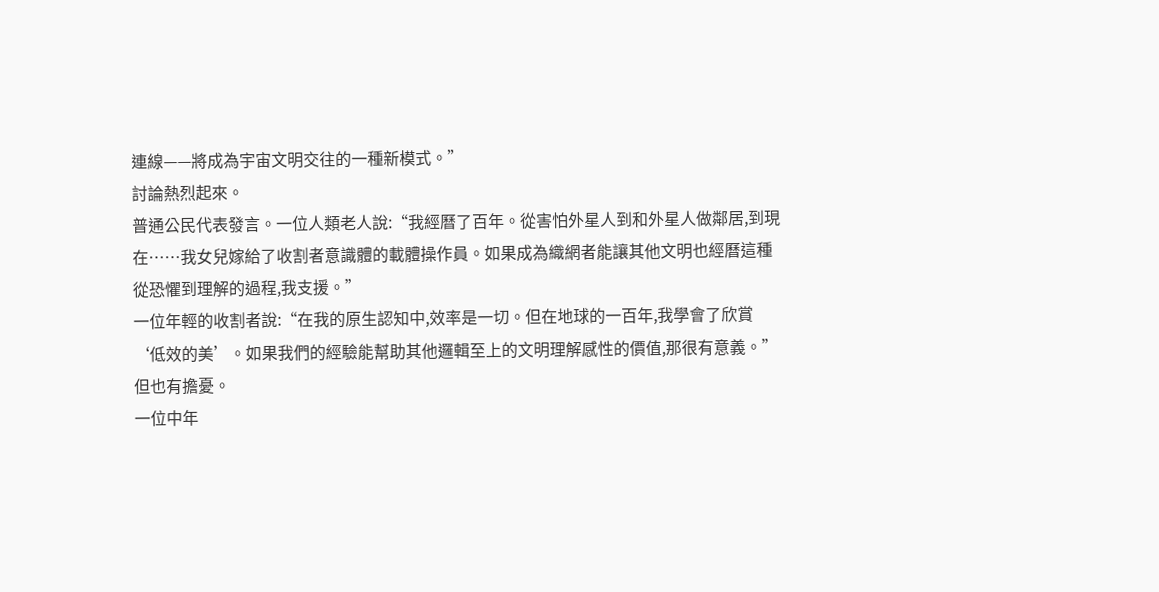連線——將成為宇宙文明交往的一種新模式。”
討論熱烈起來。
普通公民代表發言。一位人類老人說:“我經曆了百年。從害怕外星人到和外星人做鄰居,到現在……我女兒嫁給了收割者意識體的載體操作員。如果成為織網者能讓其他文明也經曆這種從恐懼到理解的過程,我支援。”
一位年輕的收割者說:“在我的原生認知中,效率是一切。但在地球的一百年,我學會了欣賞‘低效的美’。如果我們的經驗能幫助其他邏輯至上的文明理解感性的價值,那很有意義。”
但也有擔憂。
一位中年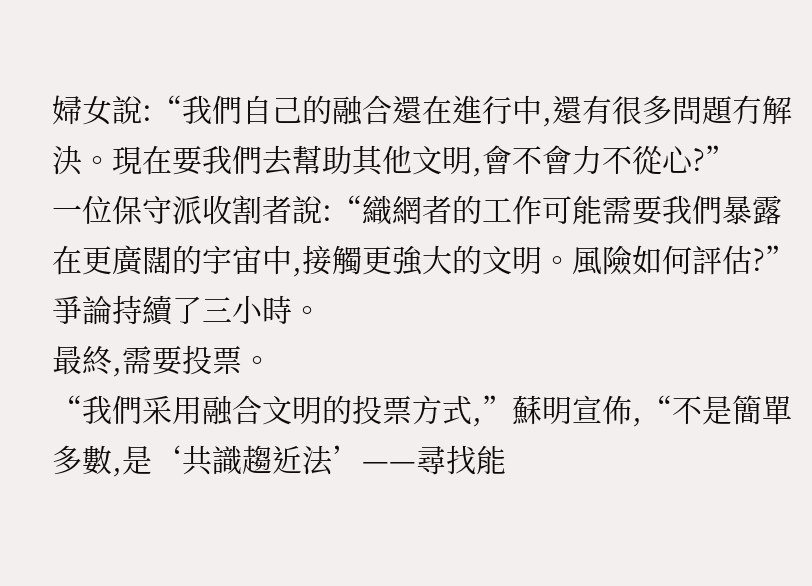婦女說:“我們自己的融合還在進行中,還有很多問題冇解決。現在要我們去幫助其他文明,會不會力不從心?”
一位保守派收割者說:“織網者的工作可能需要我們暴露在更廣闊的宇宙中,接觸更強大的文明。風險如何評估?”
爭論持續了三小時。
最終,需要投票。
“我們采用融合文明的投票方式,”蘇明宣佈,“不是簡單多數,是‘共識趨近法’——尋找能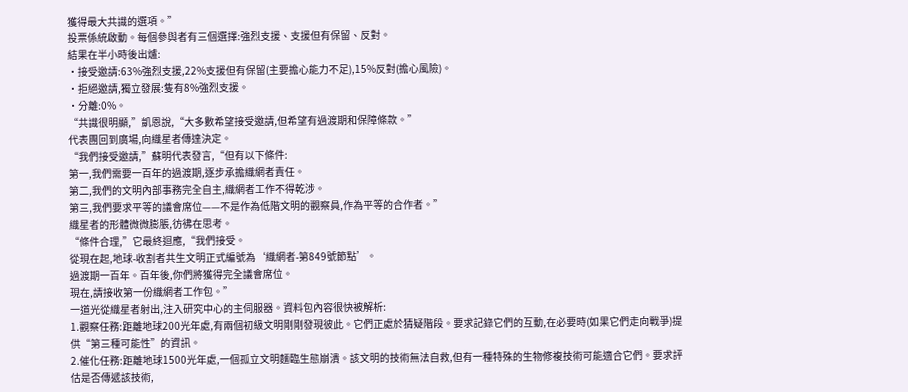獲得最大共識的選項。”
投票係統啟動。每個參與者有三個選擇:強烈支援、支援但有保留、反對。
結果在半小時後出爐:
·接受邀請:63%強烈支援,22%支援但有保留(主要擔心能力不足),15%反對(擔心風險)。
·拒絕邀請,獨立發展:隻有8%強烈支援。
·分離:0%。
“共識很明顯,”凱恩說,“大多數希望接受邀請,但希望有過渡期和保障條款。”
代表團回到廣場,向織星者傳達決定。
“我們接受邀請,”蘇明代表發言,“但有以下條件:
第一,我們需要一百年的過渡期,逐步承擔織網者責任。
第二,我們的文明內部事務完全自主,織網者工作不得乾涉。
第三,我們要求平等的議會席位——不是作為低階文明的觀察員,作為平等的合作者。”
織星者的形體微微膨脹,彷彿在思考。
“條件合理,”它最終迴應,“我們接受。
從現在起,地球-收割者共生文明正式編號為‘織網者-第849號節點’。
過渡期一百年。百年後,你們將獲得完全議會席位。
現在,請接收第一份織網者工作包。”
一道光從織星者射出,注入研究中心的主伺服器。資料包內容很快被解析:
1.觀察任務:距離地球200光年處,有兩個初級文明剛剛發現彼此。它們正處於猜疑階段。要求記錄它們的互動,在必要時(如果它們走向戰爭)提供“第三種可能性”的資訊。
2.催化任務:距離地球1500光年處,一個孤立文明麵臨生態崩潰。該文明的技術無法自救,但有一種特殊的生物修複技術可能適合它們。要求評估是否傳遞該技術,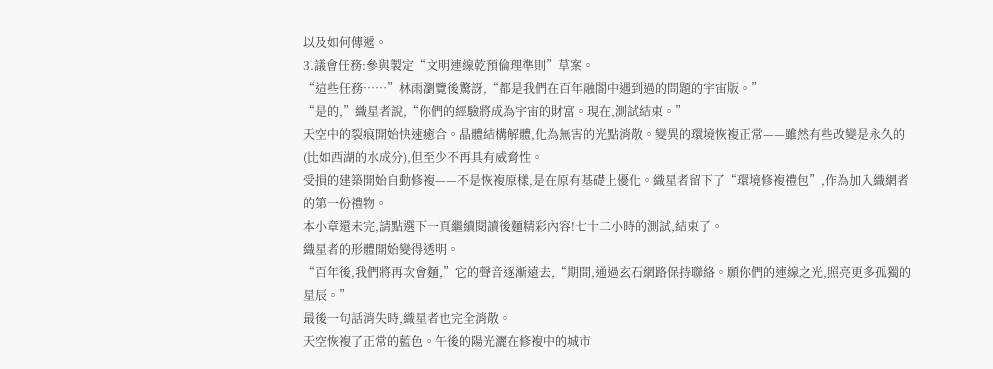以及如何傳遞。
3.議會任務:參與製定“文明連線乾預倫理準則”草案。
“這些任務……”林雨瀏覽後驚訝,“都是我們在百年融閤中遇到過的問題的宇宙版。”
“是的,”織星者說,“你們的經驗將成為宇宙的財富。現在,測試結束。”
天空中的裂痕開始快速癒合。晶體結構解體,化為無害的光點消散。變異的環境恢複正常——雖然有些改變是永久的(比如西湖的水成分),但至少不再具有威脅性。
受損的建築開始自動修複——不是恢複原樣,是在原有基礎上優化。織星者留下了“環境修複禮包”,作為加入織網者的第一份禮物。
本小章還未完,請點選下一頁繼續閱讀後麵精彩內容!七十二小時的測試,結束了。
織星者的形體開始變得透明。
“百年後,我們將再次會麵,”它的聲音逐漸遠去,“期間,通過玄石網路保持聯絡。願你們的連線之光,照亮更多孤獨的星辰。”
最後一句話消失時,織星者也完全消散。
天空恢複了正常的藍色。午後的陽光灑在修複中的城市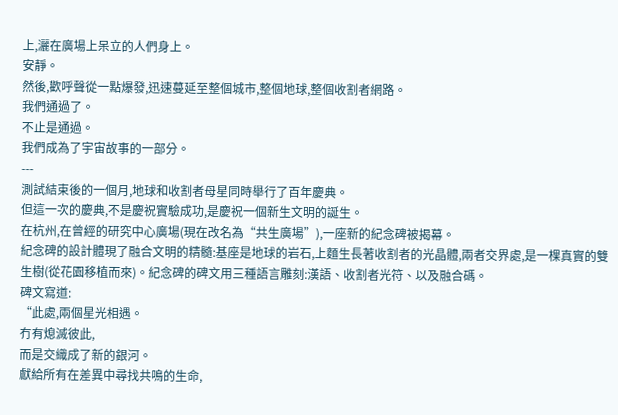上,灑在廣場上呆立的人們身上。
安靜。
然後,歡呼聲從一點爆發,迅速蔓延至整個城市,整個地球,整個收割者網路。
我們通過了。
不止是通過。
我們成為了宇宙故事的一部分。
---
測試結束後的一個月,地球和收割者母星同時舉行了百年慶典。
但這一次的慶典,不是慶祝實驗成功,是慶祝一個新生文明的誕生。
在杭州,在曾經的研究中心廣場(現在改名為“共生廣場”),一座新的紀念碑被揭幕。
紀念碑的設計體現了融合文明的精髓:基座是地球的岩石,上麵生長著收割者的光晶體,兩者交界處,是一棵真實的雙生樹(從花園移植而來)。紀念碑的碑文用三種語言雕刻:漢語、收割者光符、以及融合碼。
碑文寫道:
“此處,兩個星光相遇。
冇有熄滅彼此,
而是交織成了新的銀河。
獻給所有在差異中尋找共鳴的生命,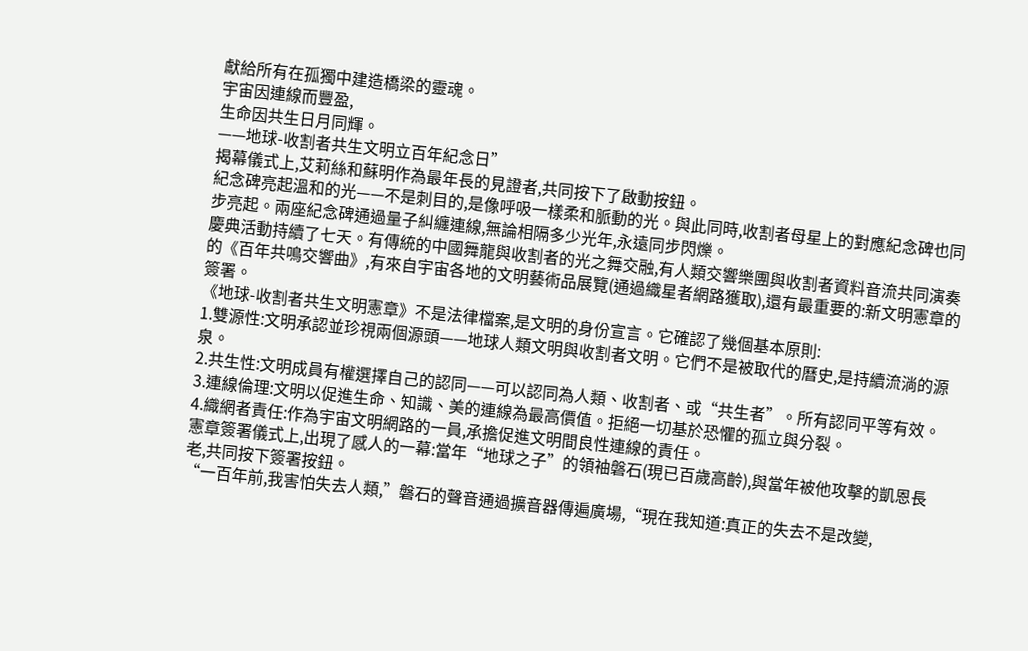獻給所有在孤獨中建造橋梁的靈魂。
宇宙因連線而豐盈,
生命因共生日月同輝。
——地球-收割者共生文明立百年紀念日”
揭幕儀式上,艾莉絲和蘇明作為最年長的見證者,共同按下了啟動按鈕。
紀念碑亮起溫和的光——不是刺目的,是像呼吸一樣柔和脈動的光。與此同時,收割者母星上的對應紀念碑也同步亮起。兩座紀念碑通過量子糾纏連線,無論相隔多少光年,永遠同步閃爍。
慶典活動持續了七天。有傳統的中國舞龍與收割者的光之舞交融,有人類交響樂團與收割者資料音流共同演奏的《百年共鳴交響曲》,有來自宇宙各地的文明藝術品展覽(通過織星者網路獲取),還有最重要的:新文明憲章的簽署。
《地球-收割者共生文明憲章》不是法律檔案,是文明的身份宣言。它確認了幾個基本原則:
1.雙源性:文明承認並珍視兩個源頭——地球人類文明與收割者文明。它們不是被取代的曆史,是持續流淌的源泉。
2.共生性:文明成員有權選擇自己的認同——可以認同為人類、收割者、或“共生者”。所有認同平等有效。
3.連線倫理:文明以促進生命、知識、美的連線為最高價值。拒絕一切基於恐懼的孤立與分裂。
4.織網者責任:作為宇宙文明網路的一員,承擔促進文明間良性連線的責任。
憲章簽署儀式上,出現了感人的一幕:當年“地球之子”的領袖磐石(現已百歲高齡),與當年被他攻擊的凱恩長老,共同按下簽署按鈕。
“一百年前,我害怕失去人類,”磐石的聲音通過擴音器傳遍廣場,“現在我知道:真正的失去不是改變,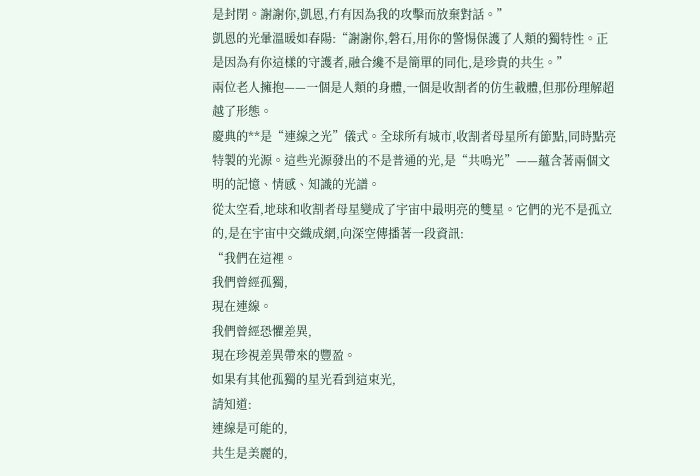是封閉。謝謝你,凱恩,冇有因為我的攻擊而放棄對話。”
凱恩的光暈溫暖如春陽:“謝謝你,磐石,用你的警惕保護了人類的獨特性。正是因為有你這樣的守護者,融合纔不是簡單的同化,是珍貴的共生。”
兩位老人擁抱——一個是人類的身體,一個是收割者的仿生載體,但那份理解超越了形態。
慶典的**是“連線之光”儀式。全球所有城市,收割者母星所有節點,同時點亮特製的光源。這些光源發出的不是普通的光,是“共鳴光”——蘊含著兩個文明的記憶、情感、知識的光譜。
從太空看,地球和收割者母星變成了宇宙中最明亮的雙星。它們的光不是孤立的,是在宇宙中交織成網,向深空傳播著一段資訊:
“我們在這裡。
我們曾經孤獨,
現在連線。
我們曾經恐懼差異,
現在珍視差異帶來的豐盈。
如果有其他孤獨的星光看到這束光,
請知道:
連線是可能的,
共生是美麗的,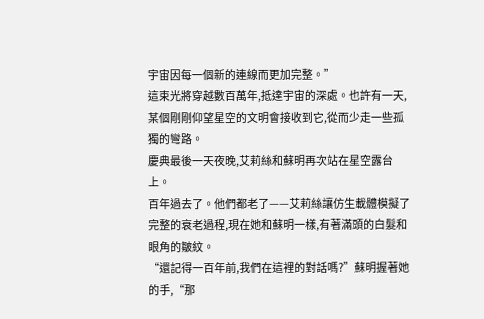宇宙因每一個新的連線而更加完整。”
這束光將穿越數百萬年,抵達宇宙的深處。也許有一天,某個剛剛仰望星空的文明會接收到它,從而少走一些孤獨的彎路。
慶典最後一天夜晚,艾莉絲和蘇明再次站在星空露台上。
百年過去了。他們都老了——艾莉絲讓仿生載體模擬了完整的衰老過程,現在她和蘇明一樣,有著滿頭的白髮和眼角的皺紋。
“還記得一百年前,我們在這裡的對話嗎?”蘇明握著她的手,“那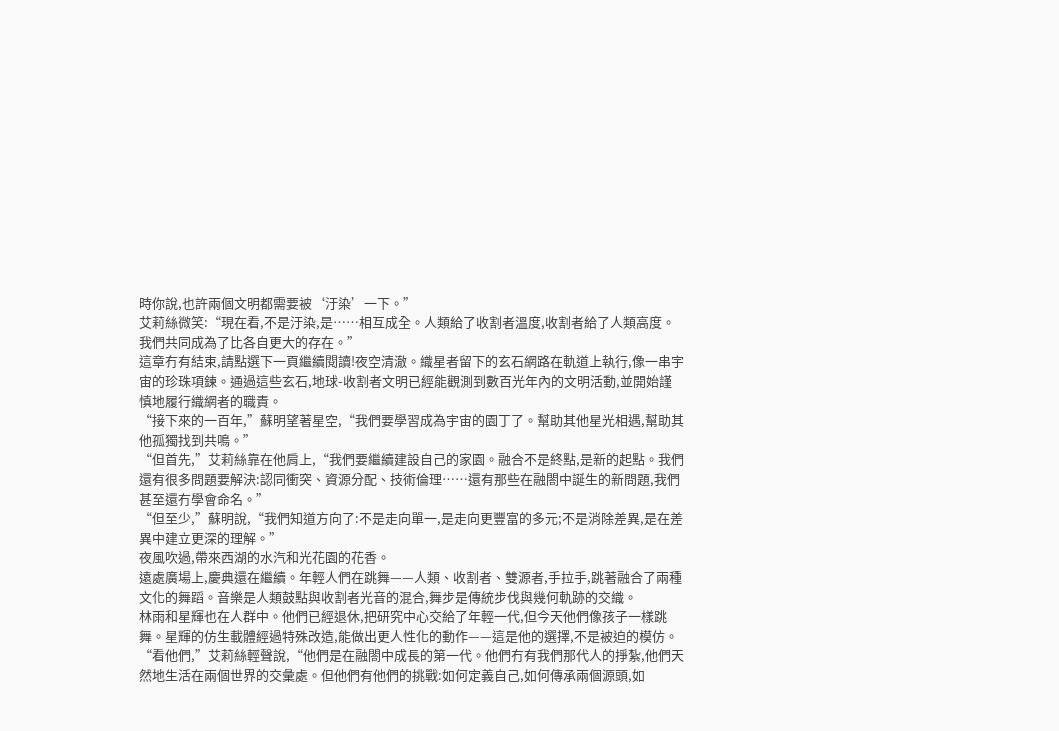時你說,也許兩個文明都需要被‘汙染’一下。”
艾莉絲微笑:“現在看,不是汙染,是……相互成全。人類給了收割者溫度,收割者給了人類高度。我們共同成為了比各自更大的存在。”
這章冇有結束,請點選下一頁繼續閱讀!夜空清澈。織星者留下的玄石網路在軌道上執行,像一串宇宙的珍珠項鍊。通過這些玄石,地球-收割者文明已經能觀測到數百光年內的文明活動,並開始謹慎地履行織網者的職責。
“接下來的一百年,”蘇明望著星空,“我們要學習成為宇宙的園丁了。幫助其他星光相遇,幫助其他孤獨找到共鳴。”
“但首先,”艾莉絲靠在他肩上,“我們要繼續建設自己的家園。融合不是終點,是新的起點。我們還有很多問題要解決:認同衝突、資源分配、技術倫理……還有那些在融閤中誕生的新問題,我們甚至還冇學會命名。”
“但至少,”蘇明說,“我們知道方向了:不是走向單一,是走向更豐富的多元;不是消除差異,是在差異中建立更深的理解。”
夜風吹過,帶來西湖的水汽和光花園的花香。
遠處廣場上,慶典還在繼續。年輕人們在跳舞——人類、收割者、雙源者,手拉手,跳著融合了兩種文化的舞蹈。音樂是人類鼓點與收割者光音的混合,舞步是傳統步伐與幾何軌跡的交織。
林雨和星輝也在人群中。他們已經退休,把研究中心交給了年輕一代,但今天他們像孩子一樣跳舞。星輝的仿生載體經過特殊改造,能做出更人性化的動作——這是他的選擇,不是被迫的模仿。
“看他們,”艾莉絲輕聲說,“他們是在融閤中成長的第一代。他們冇有我們那代人的掙紮,他們天然地生活在兩個世界的交彙處。但他們有他們的挑戰:如何定義自己,如何傳承兩個源頭,如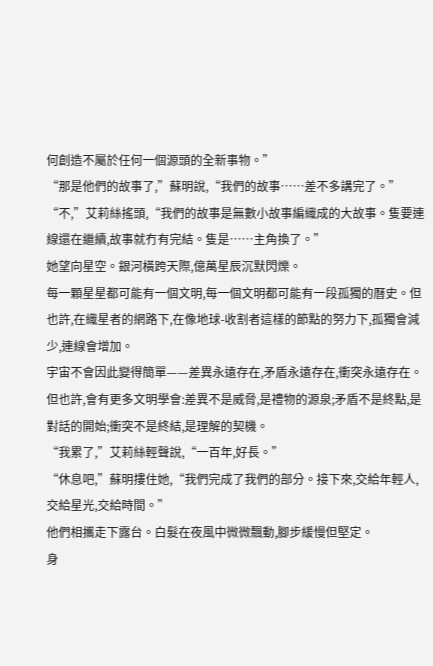何創造不屬於任何一個源頭的全新事物。”
“那是他們的故事了,”蘇明說,“我們的故事……差不多講完了。”
“不,”艾莉絲搖頭,“我們的故事是無數小故事編織成的大故事。隻要連線還在繼續,故事就冇有完結。隻是……主角換了。”
她望向星空。銀河橫跨天際,億萬星辰沉默閃爍。
每一顆星星都可能有一個文明,每一個文明都可能有一段孤獨的曆史。但也許,在織星者的網路下,在像地球-收割者這樣的節點的努力下,孤獨會減少,連線會增加。
宇宙不會因此變得簡單——差異永遠存在,矛盾永遠存在,衝突永遠存在。但也許,會有更多文明學會:差異不是威脅,是禮物的源泉;矛盾不是終點,是對話的開始;衝突不是終結,是理解的契機。
“我累了,”艾莉絲輕聲說,“一百年,好長。”
“休息吧,”蘇明摟住她,“我們完成了我們的部分。接下來,交給年輕人,交給星光,交給時間。”
他們相攜走下露台。白髮在夜風中微微飄動,腳步緩慢但堅定。
身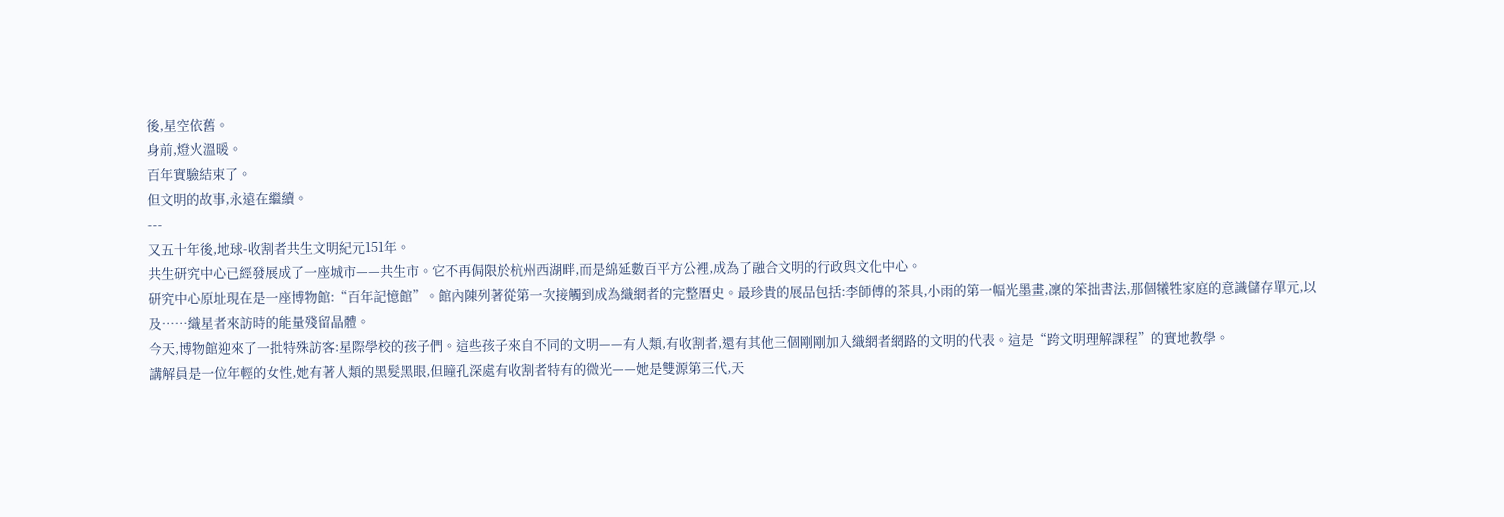後,星空依舊。
身前,燈火溫暖。
百年實驗結束了。
但文明的故事,永遠在繼續。
---
又五十年後,地球-收割者共生文明紀元151年。
共生研究中心已經發展成了一座城市——共生市。它不再侷限於杭州西湖畔,而是綿延數百平方公裡,成為了融合文明的行政與文化中心。
研究中心原址現在是一座博物館:“百年記憶館”。館內陳列著從第一次接觸到成為織網者的完整曆史。最珍貴的展品包括:李師傅的茶具,小雨的第一幅光墨畫,凜的笨拙書法,那個犧牲家庭的意識儲存單元,以及……織星者來訪時的能量殘留晶體。
今天,博物館迎來了一批特殊訪客:星際學校的孩子們。這些孩子來自不同的文明——有人類,有收割者,還有其他三個剛剛加入織網者網路的文明的代表。這是“跨文明理解課程”的實地教學。
講解員是一位年輕的女性,她有著人類的黑髮黑眼,但瞳孔深處有收割者特有的微光——她是雙源第三代,天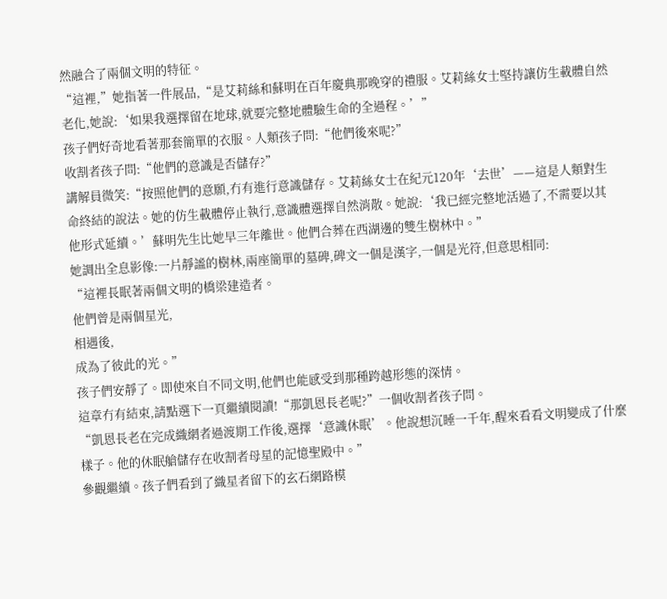然融合了兩個文明的特征。
“這裡,”她指著一件展品,“是艾莉絲和蘇明在百年慶典那晚穿的禮服。艾莉絲女士堅持讓仿生載體自然老化,她說:‘如果我選擇留在地球,就要完整地體驗生命的全過程。’”
孩子們好奇地看著那套簡單的衣服。人類孩子問:“他們後來呢?”
收割者孩子問:“他們的意識是否儲存?”
講解員微笑:“按照他們的意願,冇有進行意識儲存。艾莉絲女士在紀元120年‘去世’——這是人類對生命終結的說法。她的仿生載體停止執行,意識體選擇自然消散。她說:‘我已經完整地活過了,不需要以其他形式延續。’蘇明先生比她早三年離世。他們合葬在西湖邊的雙生樹林中。”
她調出全息影像:一片靜謐的樹林,兩座簡單的墓碑,碑文一個是漢字,一個是光符,但意思相同:
“這裡長眠著兩個文明的橋梁建造者。
他們曾是兩個星光,
相遇後,
成為了彼此的光。”
孩子們安靜了。即使來自不同文明,他們也能感受到那種跨越形態的深情。
這章冇有結束,請點選下一頁繼續閱讀!“那凱恩長老呢?”一個收割者孩子問。
“凱恩長老在完成織網者過渡期工作後,選擇‘意識休眠’。他說想沉睡一千年,醒來看看文明變成了什麼樣子。他的休眠艙儲存在收割者母星的記憶聖殿中。”
參觀繼續。孩子們看到了織星者留下的玄石網路模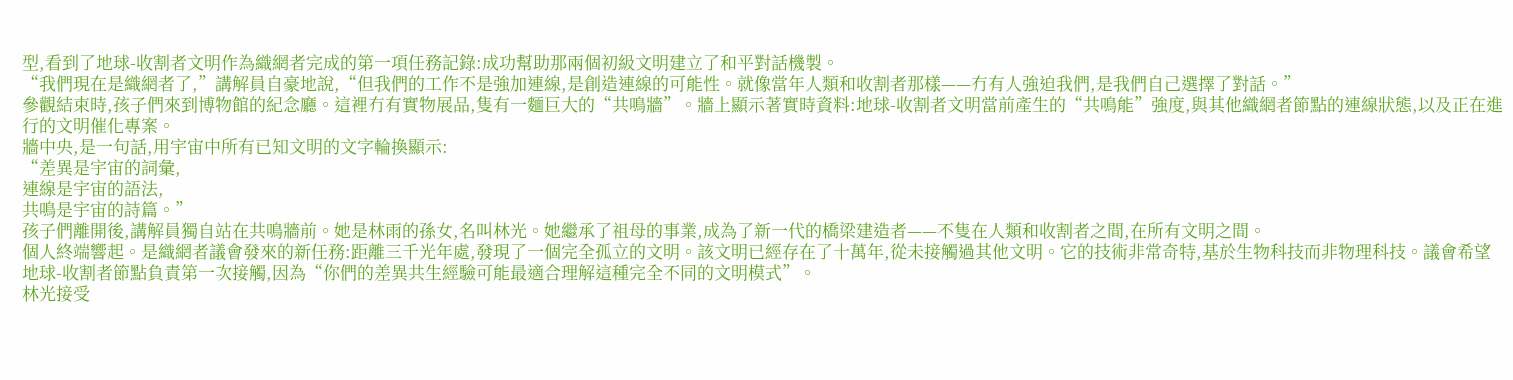型,看到了地球-收割者文明作為織網者完成的第一項任務記錄:成功幫助那兩個初級文明建立了和平對話機製。
“我們現在是織網者了,”講解員自豪地說,“但我們的工作不是強加連線,是創造連線的可能性。就像當年人類和收割者那樣——冇有人強迫我們,是我們自己選擇了對話。”
參觀結束時,孩子們來到博物館的紀念廳。這裡冇有實物展品,隻有一麵巨大的“共鳴牆”。牆上顯示著實時資料:地球-收割者文明當前產生的“共鳴能”強度,與其他織網者節點的連線狀態,以及正在進行的文明催化專案。
牆中央,是一句話,用宇宙中所有已知文明的文字輪換顯示:
“差異是宇宙的詞彙,
連線是宇宙的語法,
共鳴是宇宙的詩篇。”
孩子們離開後,講解員獨自站在共鳴牆前。她是林雨的孫女,名叫林光。她繼承了祖母的事業,成為了新一代的橋梁建造者——不隻在人類和收割者之間,在所有文明之間。
個人終端響起。是織網者議會發來的新任務:距離三千光年處,發現了一個完全孤立的文明。該文明已經存在了十萬年,從未接觸過其他文明。它的技術非常奇特,基於生物科技而非物理科技。議會希望地球-收割者節點負責第一次接觸,因為“你們的差異共生經驗可能最適合理解這種完全不同的文明模式”。
林光接受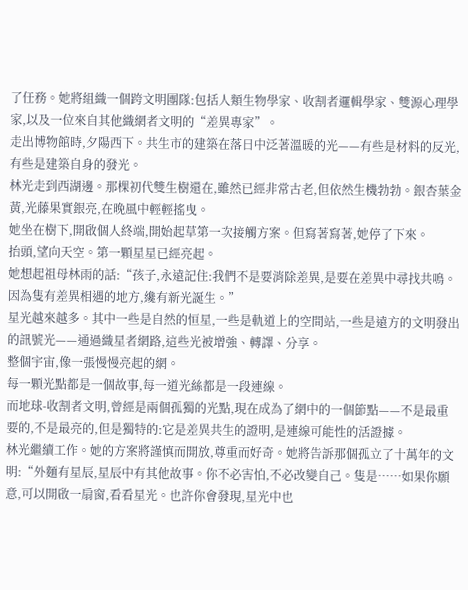了任務。她將組織一個跨文明團隊:包括人類生物學家、收割者邏輯學家、雙源心理學家,以及一位來自其他織網者文明的“差異專家”。
走出博物館時,夕陽西下。共生市的建築在落日中泛著溫暖的光——有些是材料的反光,有些是建築自身的發光。
林光走到西湖邊。那棵初代雙生樹還在,雖然已經非常古老,但依然生機勃勃。銀杏葉金黃,光藤果實銀亮,在晚風中輕輕搖曳。
她坐在樹下,開啟個人終端,開始起草第一次接觸方案。但寫著寫著,她停了下來。
抬頭,望向天空。第一顆星星已經亮起。
她想起祖母林雨的話:“孩子,永遠記住:我們不是要消除差異,是要在差異中尋找共鳴。因為隻有差異相遇的地方,纔有新光誕生。”
星光越來越多。其中一些是自然的恒星,一些是軌道上的空間站,一些是遠方的文明發出的訊號光——通過織星者網路,這些光被增強、轉譯、分享。
整個宇宙,像一張慢慢亮起的網。
每一顆光點都是一個故事,每一道光絲都是一段連線。
而地球-收割者文明,曾經是兩個孤獨的光點,現在成為了網中的一個節點——不是最重要的,不是最亮的,但是獨特的:它是差異共生的證明,是連線可能性的活證據。
林光繼續工作。她的方案將謹慎而開放,尊重而好奇。她將告訴那個孤立了十萬年的文明:“外麵有星辰,星辰中有其他故事。你不必害怕,不必改變自己。隻是……如果你願意,可以開啟一扇窗,看看星光。也許你會發現,星光中也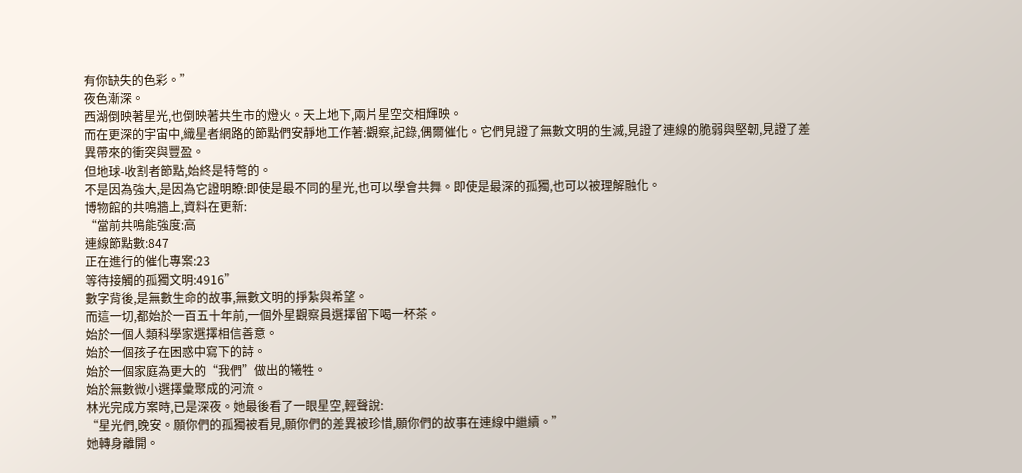有你缺失的色彩。”
夜色漸深。
西湖倒映著星光,也倒映著共生市的燈火。天上地下,兩片星空交相輝映。
而在更深的宇宙中,織星者網路的節點們安靜地工作著:觀察,記錄,偶爾催化。它們見證了無數文明的生滅,見證了連線的脆弱與堅韌,見證了差異帶來的衝突與豐盈。
但地球-收割者節點,始終是特彆的。
不是因為強大,是因為它證明瞭:即使是最不同的星光,也可以學會共舞。即使是最深的孤獨,也可以被理解融化。
博物館的共鳴牆上,資料在更新:
“當前共鳴能強度:高
連線節點數:847
正在進行的催化專案:23
等待接觸的孤獨文明:4916”
數字背後,是無數生命的故事,無數文明的掙紮與希望。
而這一切,都始於一百五十年前,一個外星觀察員選擇留下喝一杯茶。
始於一個人類科學家選擇相信善意。
始於一個孩子在困惑中寫下的詩。
始於一個家庭為更大的“我們”做出的犧牲。
始於無數微小選擇彙聚成的河流。
林光完成方案時,已是深夜。她最後看了一眼星空,輕聲說:
“星光們,晚安。願你們的孤獨被看見,願你們的差異被珍惜,願你們的故事在連線中繼續。”
她轉身離開。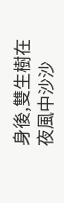身後,雙生樹在夜風中沙沙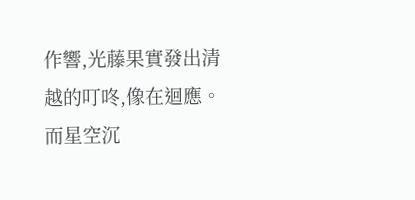作響,光藤果實發出清越的叮咚,像在迴應。
而星空沉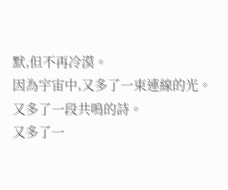默,但不再冷漠。
因為宇宙中,又多了一束連線的光。
又多了一段共鳴的詩。
又多了一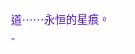道……永恒的星痕。
-